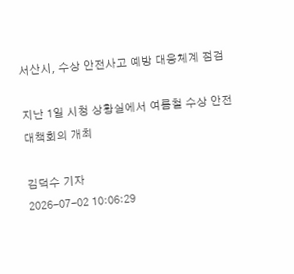서산시, 수상 안전사고 예방 대응체계 점검

지난 1일 시청 상황실에서 여름철 수상 안전 대책회의 개최

김덕수 기자
2026-07-02 10:06:29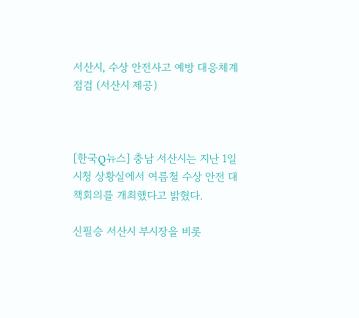서산시, 수상 안전사고 예방 대응체계 점검 (서산시 제공)



[한국Q뉴스] 충남 서산시는 지난 1일 시청 상황실에서 여름철 수상 안전 대책회의를 개최했다고 밝혔다.

신필승 서산시 부시장을 비롯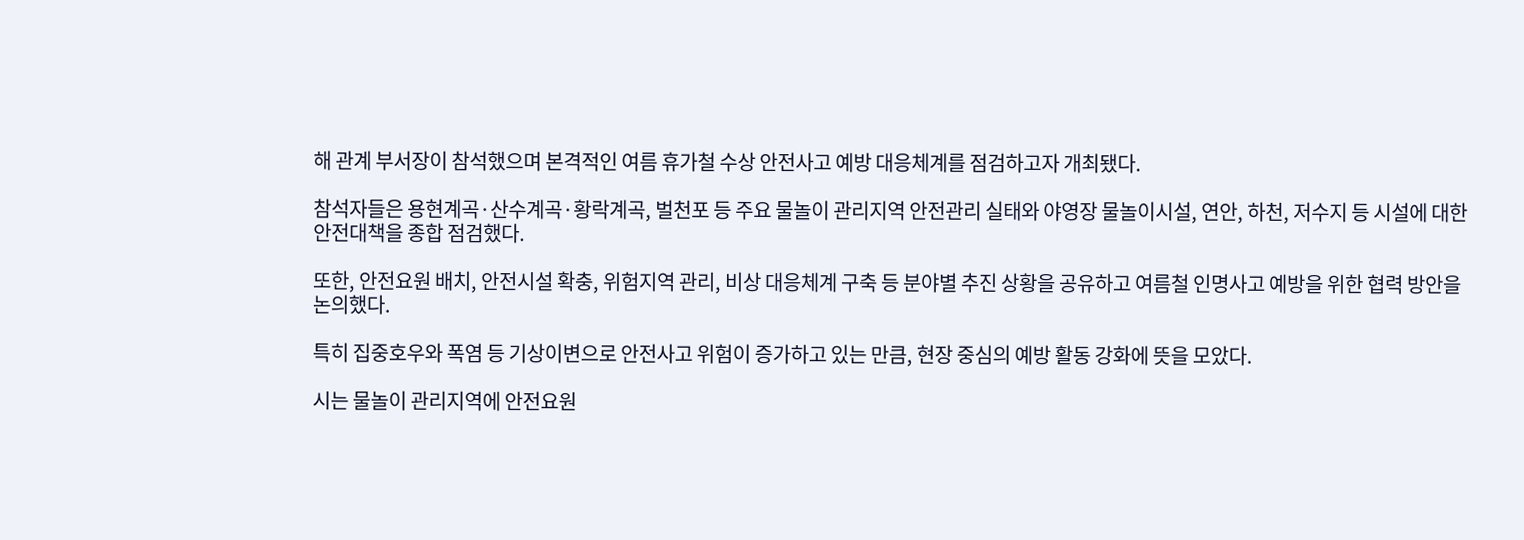해 관계 부서장이 참석했으며 본격적인 여름 휴가철 수상 안전사고 예방 대응체계를 점검하고자 개최됐다.

참석자들은 용현계곡·산수계곡·황락계곡, 벌천포 등 주요 물놀이 관리지역 안전관리 실태와 야영장 물놀이시설, 연안, 하천, 저수지 등 시설에 대한 안전대책을 종합 점검했다.

또한, 안전요원 배치, 안전시설 확충, 위험지역 관리, 비상 대응체계 구축 등 분야별 추진 상황을 공유하고 여름철 인명사고 예방을 위한 협력 방안을 논의했다.

특히 집중호우와 폭염 등 기상이변으로 안전사고 위험이 증가하고 있는 만큼, 현장 중심의 예방 활동 강화에 뜻을 모았다.

시는 물놀이 관리지역에 안전요원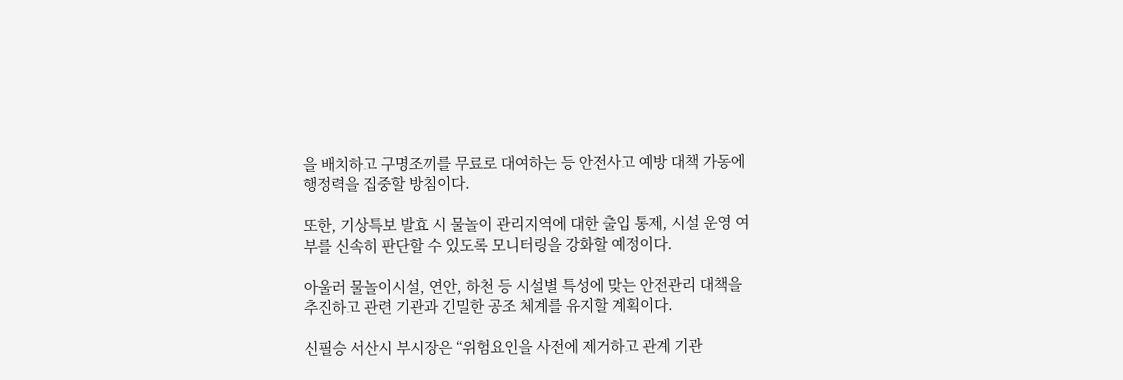을 배치하고 구명조끼를 무료로 대여하는 등 안전사고 예방 대책 가동에 행정력을 집중할 방침이다.

또한, 기상특보 발효 시 물놀이 관리지역에 대한 출입 통제, 시설 운영 여부를 신속히 판단할 수 있도록 모니터링을 강화할 예정이다.

아울러 물놀이시설, 연안, 하천 등 시설별 특성에 맞는 안전관리 대책을 추진하고 관련 기관과 긴밀한 공조 체계를 유지할 계획이다.

신필승 서산시 부시장은 “위험요인을 사전에 제거하고 관계 기관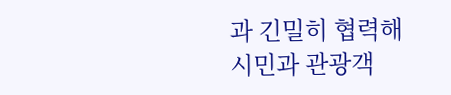과 긴밀히 협력해 시민과 관광객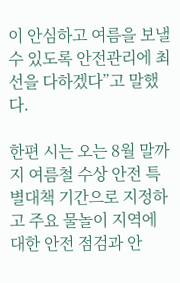이 안심하고 여름을 보낼 수 있도록 안전관리에 최선을 다하겠다”고 말했다.

한편 시는 오는 8월 말까지 여름철 수상 안전 특별대책 기간으로 지정하고 주요 물놀이 지역에 대한 안전 점검과 안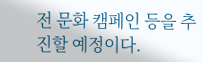전 문화 캠페인 등을 추진할 예정이다.